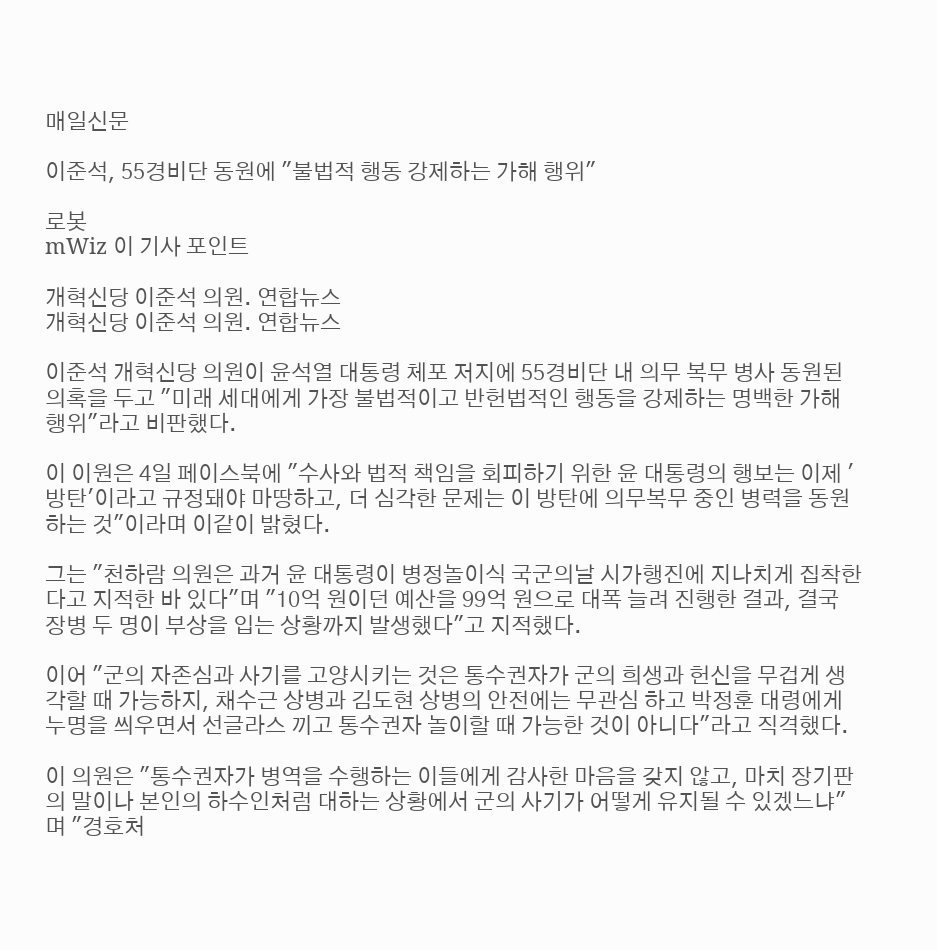매일신문

이준석, 55경비단 동원에 "불법적 행동 강제하는 가해 행위"

로봇
mWiz 이 기사 포인트

개혁신당 이준석 의원. 연합뉴스
개혁신당 이준석 의원. 연합뉴스

이준석 개혁신당 의원이 윤석열 대통령 체포 저지에 55경비단 내 의무 복무 병사 동원된 의혹을 두고 "미래 세대에게 가장 불법적이고 반헌법적인 행동을 강제하는 명백한 가해 행위"라고 비판했다.

이 이원은 4일 페이스북에 "수사와 법적 책임을 회피하기 위한 윤 대통령의 행보는 이제 '방탄'이라고 규정돼야 마땅하고, 더 심각한 문제는 이 방탄에 의무복무 중인 병력을 동원하는 것"이라며 이같이 밝혔다.

그는 "천하람 의원은 과거 윤 대통령이 병정놀이식 국군의날 시가행진에 지나치게 집착한다고 지적한 바 있다"며 "10억 원이던 예산을 99억 원으로 대폭 늘려 진행한 결과, 결국 장병 두 명이 부상을 입는 상황까지 발생했다"고 지적했다.

이어 "군의 자존심과 사기를 고양시키는 것은 통수권자가 군의 희생과 헌신을 무겁게 생각할 때 가능하지, 채수근 상병과 김도현 상병의 안전에는 무관심 하고 박정훈 대령에게 누명을 씌우면서 선글라스 끼고 통수권자 놀이할 때 가능한 것이 아니다"라고 직격했다.

이 의원은 "통수권자가 병역을 수행하는 이들에게 감사한 마음을 갖지 않고, 마치 장기판의 말이나 본인의 하수인처럼 대하는 상황에서 군의 사기가 어떻게 유지될 수 있겠느냐"며 "경호처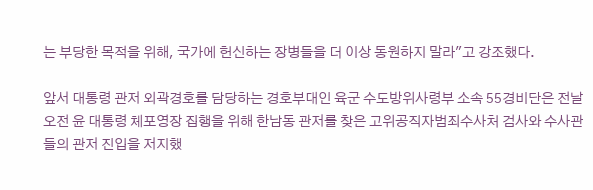는 부당한 목적을 위해, 국가에 헌신하는 장병들을 더 이상 동원하지 말라"고 강조했다.

앞서 대통령 관저 외곽경호를 담당하는 경호부대인 육군 수도방위사령부 소속 55경비단은 전날 오전 윤 대통령 체포영장 집행을 위해 한남동 관저를 찾은 고위공직자범죄수사처 검사와 수사관들의 관저 진입을 저지했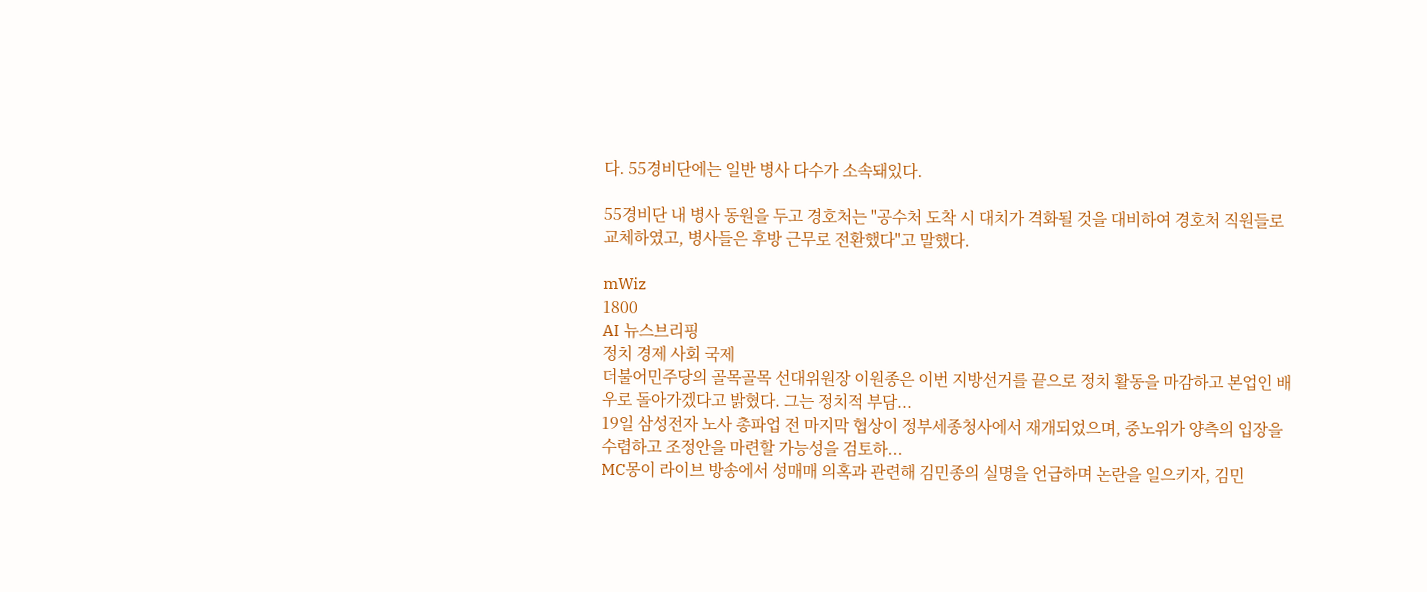다. 55경비단에는 일반 병사 다수가 소속돼있다.

55경비단 내 병사 동원을 두고 경호처는 "공수처 도착 시 대치가 격화될 것을 대비하여 경호처 직원들로 교체하였고, 병사들은 후방 근무로 전환했다"고 말했다.

mWiz
1800
AI 뉴스브리핑
정치 경제 사회 국제
더불어민주당의 골목골목 선대위원장 이원종은 이번 지방선거를 끝으로 정치 활동을 마감하고 본업인 배우로 돌아가겠다고 밝혔다. 그는 정치적 부담...
19일 삼성전자 노사 총파업 전 마지막 협상이 정부세종청사에서 재개되었으며, 중노위가 양측의 입장을 수렴하고 조정안을 마련할 가능성을 검토하...
MC몽이 라이브 방송에서 성매매 의혹과 관련해 김민종의 실명을 언급하며 논란을 일으키자, 김민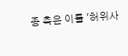종 측은 이를 '허위사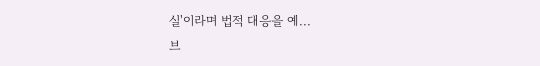실'이라며 법적 대응을 예...
브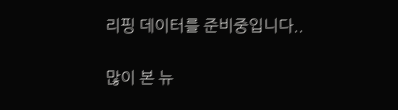리핑 데이터를 준비중입니다..

많이 본 뉴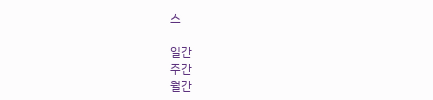스

일간
주간
월간